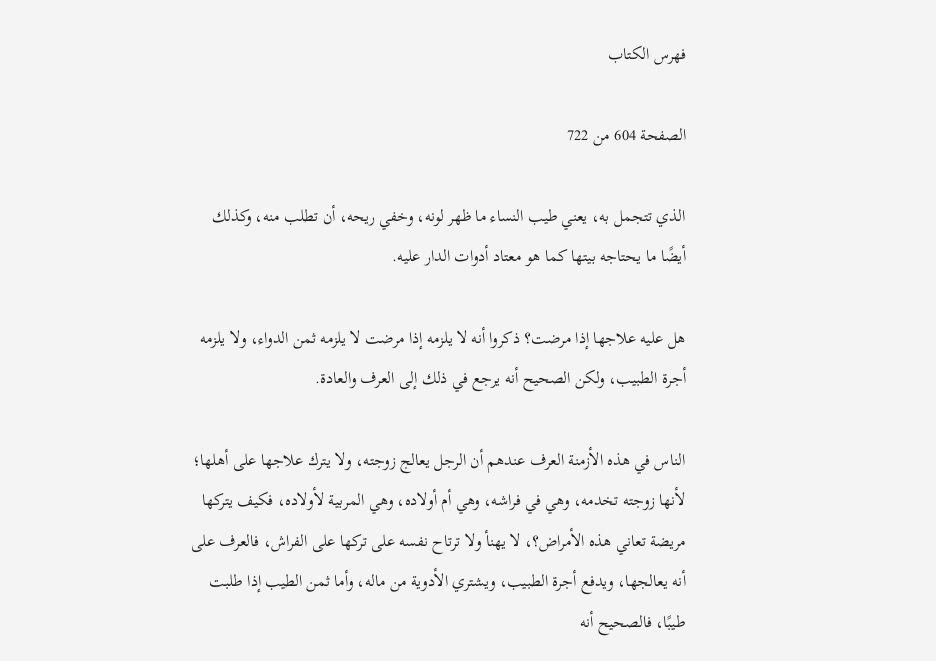فهرس الكتاب

الصفحة 604 من 722

الذي تتجمل به، يعني طيب النساء ما ظهر لونه، وخفي ريحه، أن تطلب منه، وكذلك أيضًا ما يحتاجه بيتها كما هو معتاد أدوات الدار عليه.

هل عليه علاجها إذا مرضت؟ ذكروا أنه لا يلزمه إذا مرضت لا يلزمه ثمن الدواء، ولا يلزمه أجرة الطبيب، ولكن الصحيح أنه يرجع في ذلك إلى العرف والعادة.

الناس في هذه الأزمنة العرف عندهم أن الرجل يعالج زوجته، ولا يترك علاجها على أهلها؛ لأنها زوجته تخدمه، وهي في فراشه، وهي أم أولاده، وهي المربية لأولاده، فكيف يتركها مريضة تعاني هذه الأمراض؟، لا يهنأ ولا ترتاح نفسه على تركها على الفراش، فالعرف على أنه يعالجها، ويدفع أجرة الطبيب، ويشتري الأدوية من ماله، وأما ثمن الطيب إذا طلبت طيبًا، فالصحيح أنه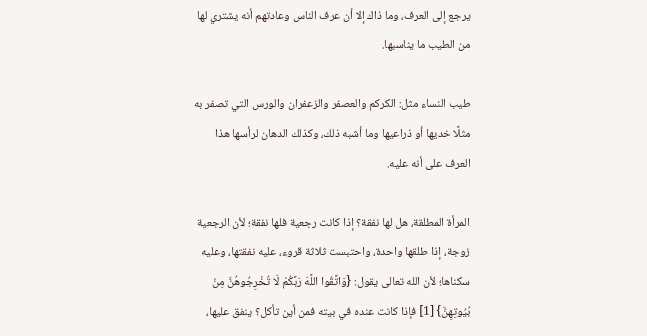يرجع إلى العرف، وما ذاك إلا أن عرف الناس وعادتهم أنه يشتري لها من الطيب ما يناسبها.

طيب النساء مثل: الكركم والعصفر والزعفران والورس التي تصفر به مثلًا خديها أو ذراعيها وما أشبه ذلك، وكذلك الدهان لرأسها هذا العرف على أنه عليه.

المرأة المطلقة، هل لها نفقة؟ إذا كانت رجعية فلها نفقة؛ لأن الرجعية زوجة، إذا طلقها واحدة، واحتبست ثلاثة قروء، عليه نفقتها، وعليه سكناها؛ لأن الله تعالى يقول: {وَاتَّقُوا اللَّهَ رَبَّكُمْ لَا تُخْرِجُوهُنَّ مِنْ بُيُوتِهِنَّ} [1] فإذا كانت عنده في بيته فمن أين تأكل؟ ينفق عليها،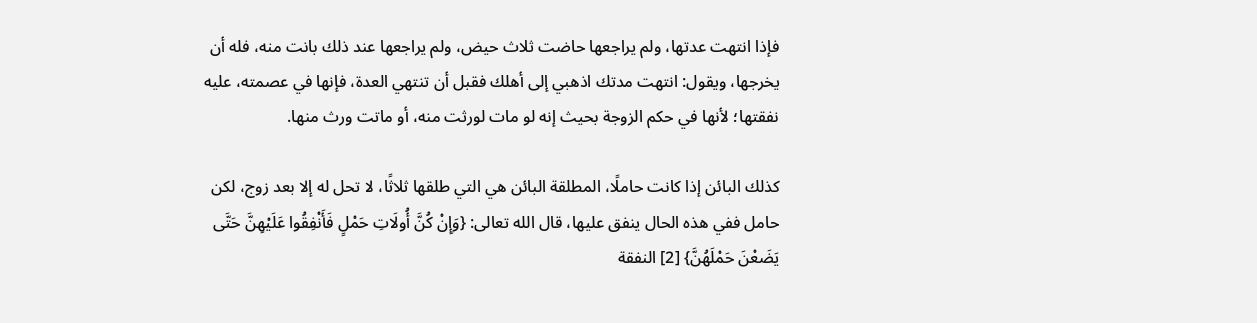فإذا انتهت عدتها، ولم يراجعها حاضت ثلاث حيض، ولم يراجعها عند ذلك بانت منه، فله أن يخرجها، ويقول: انتهت مدتك اذهبي إلى أهلك فقبل أن تنتهي العدة، فإنها في عصمته، عليه نفقتها؛ لأنها في حكم الزوجة بحيث إنه لو مات لورثت منه، أو ماتت ورث منها.

كذلك البائن إذا كانت حاملًا، المطلقة البائن هي التي طلقها ثلاثًا، لا تحل له إلا بعد زوج، لكن حامل ففي هذه الحال ينفق عليها، قال الله تعالى: {وَإِنْ كُنَّ أُولَاتِ حَمْلٍ فَأَنْفِقُوا عَلَيْهِنَّ حَتَّى يَضَعْنَ حَمْلَهُنَّ} [2] النفقة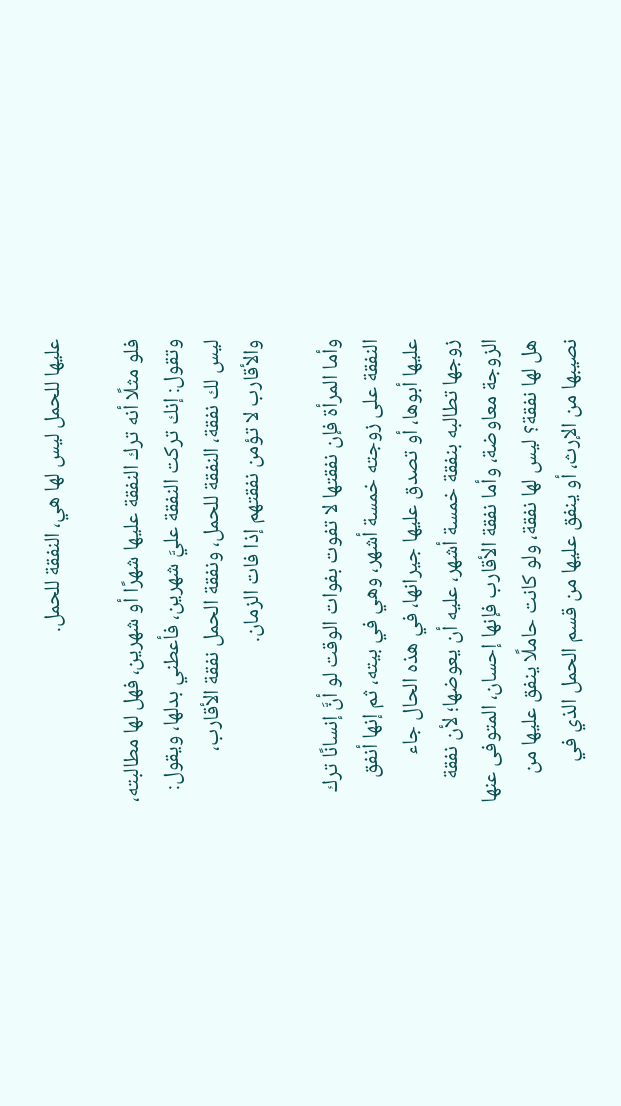عليها للحمل ليس لها هي، النفقة للحمل.

فلو مثلًا أنه ترك النفقة عليها شهرًا أو شهرين، فهل لها مطالبته، وتقول: إنك تركت النفقة عليَّ شهرين، فأعطني بدلها، ويقول: ليس لك نفقة، النفقة للحمل، ونفقة الحمل نفقة الأقارب، والأقارب لا تؤمن نفقتهم إذا فات الزمان.

وأما المرأة فإن نفقتها لا تفوت بفوات الوقت لو أنَّ إنسانًا ترك النفقة على زوجته خمسة أشهر، وهي في بيته، ثم إنها أنفق عليها أبوها، أو تصدق عليها جيرانها، في هذه الحال جاء زوجها تطالبه بنفقة خمسة أشهر، عليه أن يعوضها؛ لأن نفقة الزوجة معاوضة، وأما نفقة الأقارب فإنها إحسان، المتوفى عنها هل لها نفقة؟ ليس لها نفقة، ولو كانت حاملًا ينفق عليها من نصيبها من الإرث، أو ينفق عليها من قسم الحمل الذي في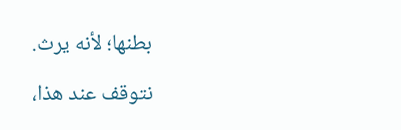بطنها؛ لأنه يرث.

نتوقف عند هذا،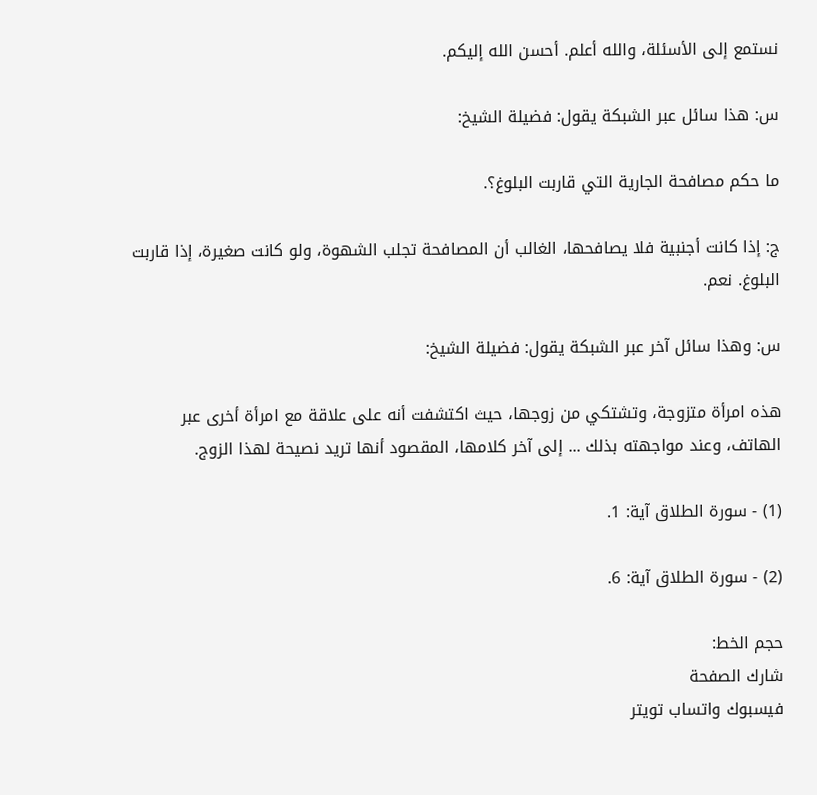نستمع إلى الأسئلة، والله أعلم. أحسن الله إليكم.

س: هذا سائل عبر الشبكة يقول: فضيلة الشيخ:

ما حكم مصافحة الجارية التي قاربت البلوغ؟.

ج: إذا كانت أجنبية فلا يصافحها، الغالب أن المصافحة تجلب الشهوة، ولو كانت صغيرة، إذا قاربت البلوغ. نعم.

س: وهذا سائل آخر عبر الشبكة يقول: فضيلة الشيخ:

هذه امرأة متزوجة، وتشتكي من زوجها، حيث اكتشفت أنه على علاقة مع امرأة أخرى عبر الهاتف، وعند مواجهته بذلك ... إلى آخر كلامها، المقصود أنها تريد نصيحة لهذا الزوج.

(1) - سورة الطلاق آية: 1.

(2) - سورة الطلاق آية: 6.

حجم الخط:
شارك الصفحة
فيسبوك واتساب تويتر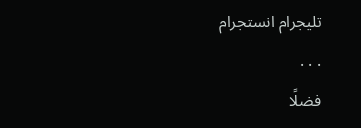تليجرام انستجرام
. . .
فضلًا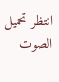انتظر تحميل الصوت